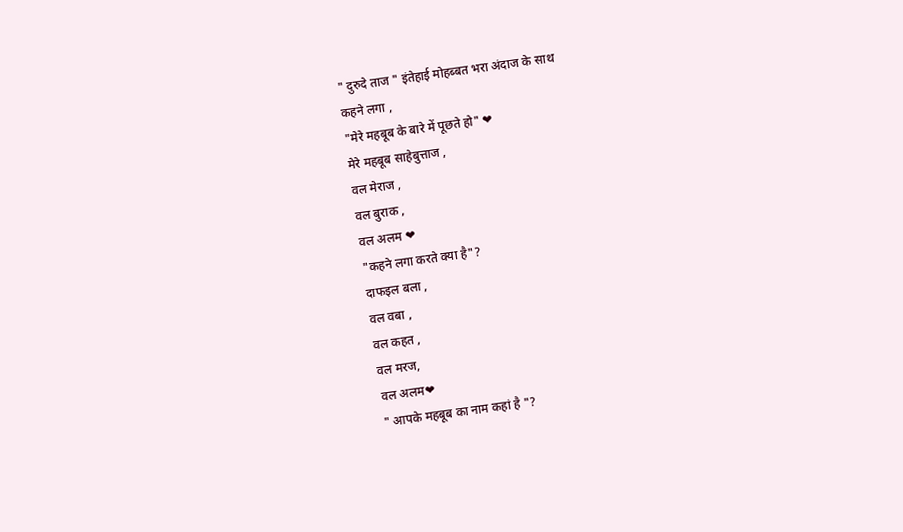" दुरुदे ताज " इंतेहाई मोहब्बत भरा अंदाज के साथ
कहने लगा ,
"मेरे महबूब के बारे में पूछते हो" ❤
मेरे महबूब साहेबुत्ताज ,
वल मेराज ,
वल बुराक ,
वल अलम ❤
"कहने लगा करते क्या है"?
दाफइल बला ,
वल वबा ,
वल कहत ,
वल मरज,
वल अलम❤
" आपके महबूब का नाम कहां है "?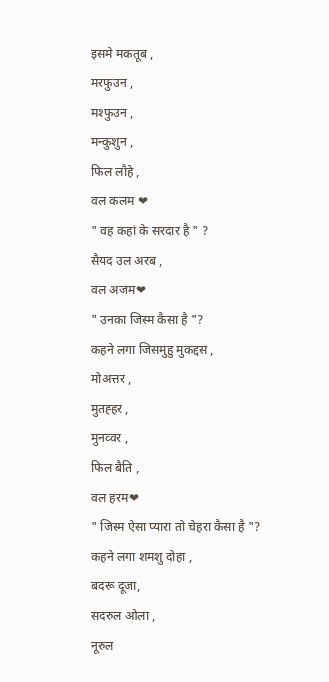इसमे मकतूब ,
मरफुउन ,
मश्फुउन ,
मन्कुशुन ,
फिल लौहे ,
वल कलम ❤
" वह कहां के सरदार है " ?
सैयद उल अरब ,
वल अजम❤
" उनका जिस्म कैसा है "?
कहने लगा जिसमुहु मुकद्दस ,
मोअत्तर ,
मुतह्हर ,
मुनव्वर ,
फिल बैति ,
वल हरम❤
" जिस्म ऐसा प्यारा तो चेहरा कैसा है "?
कहने लगा शमशु दोहा ,
बदरू दूजा,
सदरुल ओला ,
नूरुल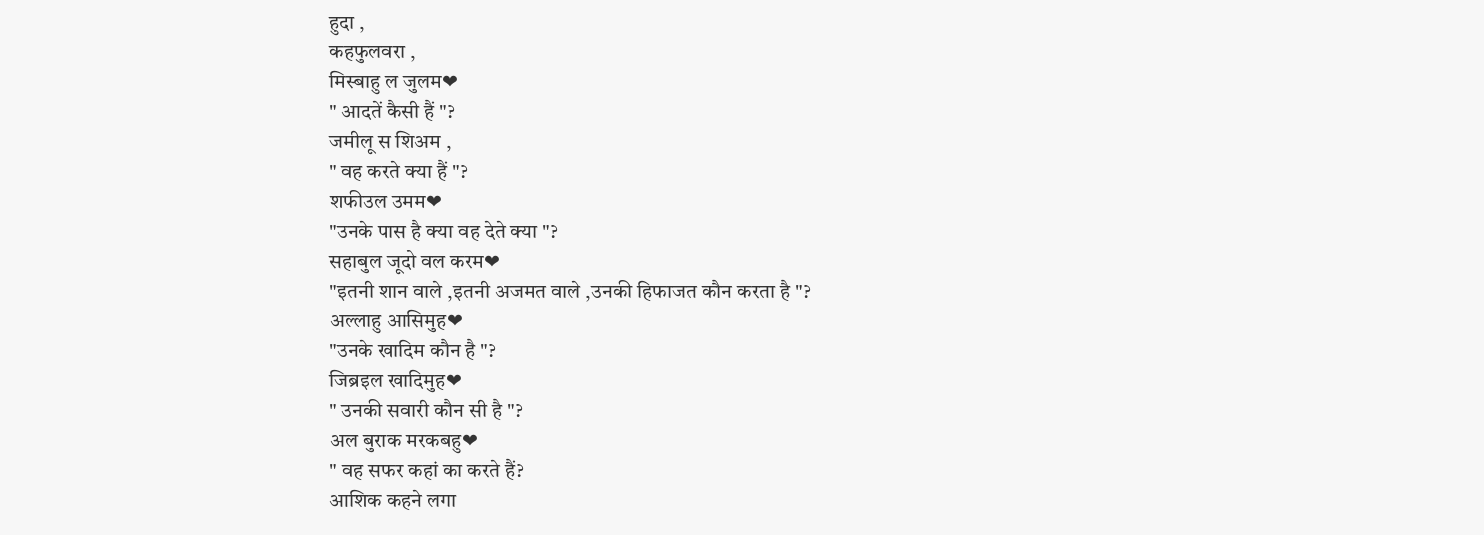हुदा ,
कहफुलवरा ,
मिस्बाहु ल जुलम❤
" आदतें कैसी हैं "?
जमीलू स शिअम ,
" वह करते क्या हैं "?
शफीउल उमम❤
"उनके पास है क्या वह देते क्या "?
सहाबुल जूदो वल करम❤
"इतनी शान वाले ,इतनी अजमत वाले ,उनकी हिफाजत कौन करता है "?
अल्लाहु आसिमुह❤
"उनके खादिम कौन है "?
जिब्रइल खादिमुह❤
" उनकी सवारी कौन सी है "?
अल बुराक मरकबहु❤
" वह सफर कहां का करते हैं?
आशिक कहने लगा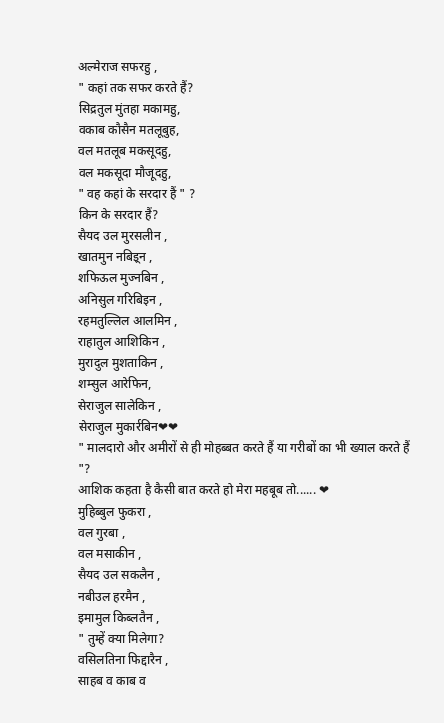अल्मेराज सफरहु ,
" कहां तक सफर करते हैं?
सिद्रतुल मुंतहा मकामहु,
वकाब कौसैन मतलूबुह,
वल मतलूब मकसूदहु,
वल मकसूदा मौजूदहु,
" वह कहां के सरदार हैं " ?
किन के सरदार हैं?
सैयद उल मुरसलीन ,
खातमुन नबिइ्न ,
शफिऊल मुज्नबिन ,
अनिसुल गरिबिइन ,
रहमतुल्लिल आलमिन ,
राहातुल आशिकिन ,
मुरादुल मुशताकिन ,
शम्सुल आरेफिन,
सेराजुल सालेकिन ,
सेराजुल मुकार्रबिन❤❤
" मालदारो और अमीरों से ही मोहब्बत करते हैं या गरीबों का भी ख्याल करते हैं "?
आशिक कहता है कैसी बात करते हो मेरा महबूब तो...... ❤
मुहिब्बुल फुकरा ,
वल गुरबा ,
वल मसाकीन ,
सैयद उल सकलैन ,
नबीउल हरमैन ,
इमामुल किब्लतैन ,
" तुम्हें क्या मिलेगा?
वसिलतिना फिद्दारैन ,
साहब व काब व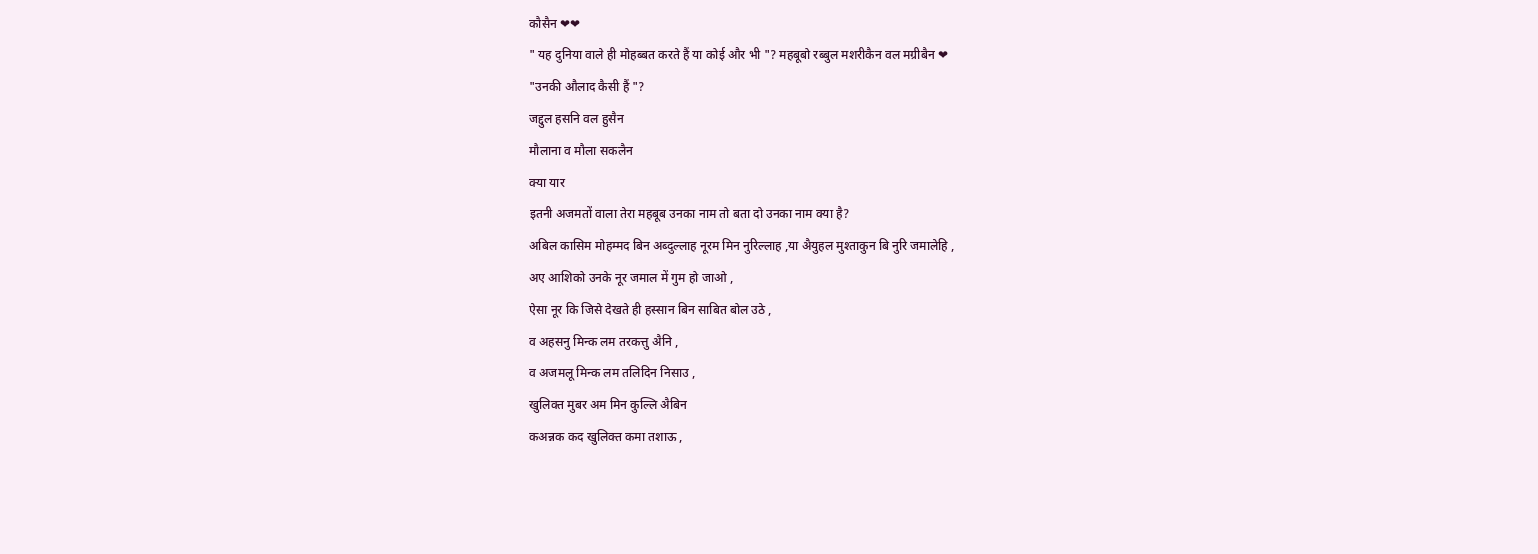कौसैन ❤❤
" यह दुनिया वाले ही मोहब्बत करते हैं या कोई और भी "? महबूबो रब्बुल मशरीकैन वल मग्रीबैन ❤
"उनकी औलाद कैसी हैं "?
जद्दुल हसनि वल हुसैन
मौलाना व मौला सकलैन
क्या यार
इतनी अजमतों वाला तेरा महबूब उनका नाम तो बता दो उनका नाम क्या है?
अबिल कासिम मोहम्मद बिन अब्दुल्लाह नूरम मिन नुरिल्लाह ,या अैयुहल मुश्ताकुन बि नुरि जमालेहि ,
अए आशिको उनके नूर जमाल में गुम हो जाओ ,
ऐसा नूर कि जिसे देखते ही हस्सान बिन साबित बोल उठे ,
व अहसनु मिन्क लम तरकत्तु अैनि ,
व अजमलू मिन्क लम तलिदिन निसाउ ,
खुलिक्त मुबर अम मिन कुल्लि अैबिन
कअन्नक कद खुलिक्त कमा तशाऊ ,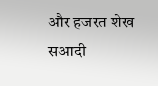और हजरत शेख सआदी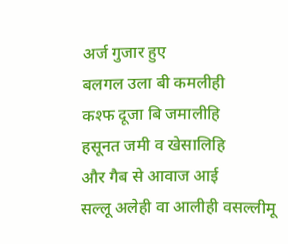अर्ज गुजार हुए
बलगल उला बी कमलीही
कश्फ दूजा बि जमालीहि
हसूनत जमी व खेसालिहि
और गैब से आवाज आई
सल्लू अलेही वा आलीही वसल्लीमू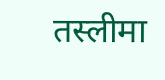तस्लीमा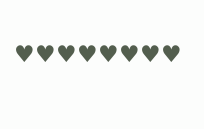♥♥♥♥♥♥♥♥